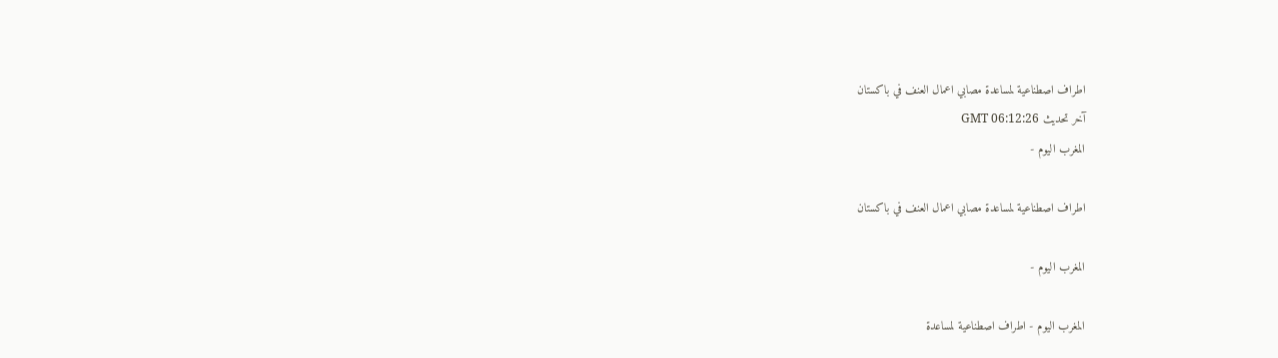اطراف اصطناعية لمساعدة مصابي اعمال العنف في باكستان
آخر تحديث GMT 06:12:26
المغرب اليوم -

اطراف اصطناعية لمساعدة مصابي اعمال العنف في باكستان

المغرب اليوم -

المغرب اليوم - اطراف اصطناعية لمساعدة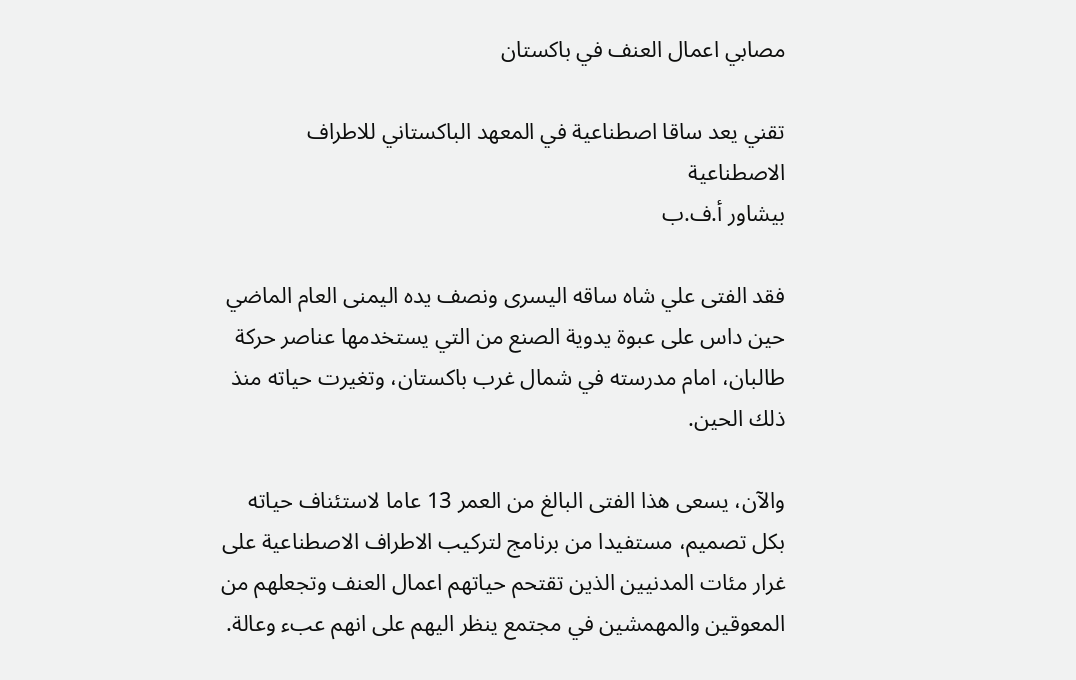مصابي اعمال العنف في باكستان

تقني يعد ساقا اصطناعية في المعهد الباكستاني للاطراف الاصطناعية
بيشاور أ.ف.ب

فقد الفتى علي شاه ساقه اليسرى ونصف يده اليمنى العام الماضي حين داس على عبوة يدوية الصنع من التي يستخدمها عناصر حركة طالبان، امام مدرسته في شمال غرب باكستان، وتغيرت حياته منذ ذلك الحين.

والآن، يسعى هذا الفتى البالغ من العمر 13 عاما لاستئناف حياته بكل تصميم، مستفيدا من برنامج لتركيب الاطراف الاصطناعية على غرار مئات المدنيين الذين تقتحم حياتهم اعمال العنف وتجعلهم من المعوقين والمهمشين في مجتمع ينظر اليهم على انهم عبء وعالة.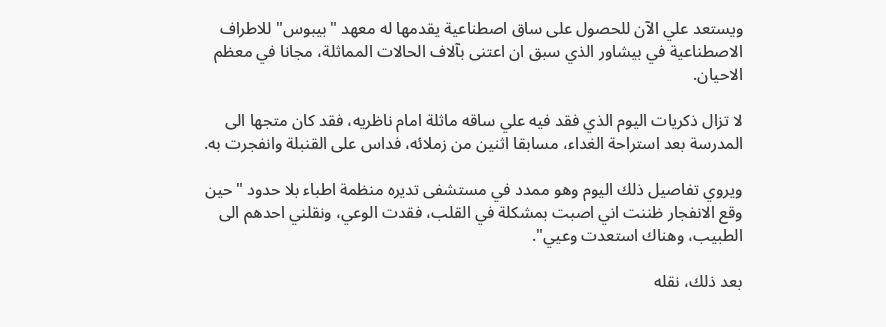ويستعد علي الآن للحصول على ساق اصطناعية يقدمها له معهد "بيبوس" للاطراف الاصطناعية في بيشاور الذي سبق ان اعتنى بآلاف الحالات المماثلة، مجانا في معظم الاحيان.

لا تزال ذكريات اليوم الذي فقد فيه علي ساقه ماثلة امام ناظريه، فقد كان متجها الى المدرسة بعد استراحة الغداء، مسابقا اثنين من زملائه، فداس على القنبلة وانفجرت به.

ويروي تفاصيل ذلك اليوم وهو ممدد في مستشفى تديره منظمة اطباء بلا حدود "حين وقع الانفجار ظننت اني اصبت بمشكلة في القلب، فقدت الوعي، ونقلني احدهم الى الطبيب، وهناك استعدت وعيي".

بعد ذلك، نقله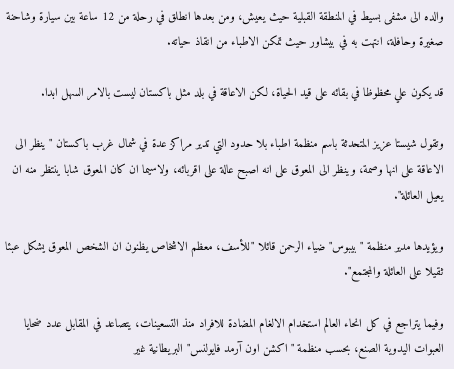والده الى مشفى بسيط في المنطقة القبلية حيث يعيش، ومن بعدها انطلق في رحلة من 12 ساعة بين سيارة وشاحنة صغيرة وحافلة، انتهت به في بيشاور حيث تمكن الاطباء من انقاذ حياته.

قد يكون علي محظوظا في بقائه على قيد الحياة، لكن الاعاقة في بلد مثل باكستان ليست بالامر السهل ابدا.

وتقول شيستا عزيز المتحدثة باسم منظمة اطباء بلا حدود التي تدير مراكز عدة في شمال غرب باكستان "ينظر الى الاعاقة على انها وصمة، وينظر الى المعوق على انه اصبح عالة على اقربائه، ولاسيما ان كان المعوق شابا ينتظر منه ان يعيل العائلة".

ويؤيدها مدير منظمة "بيبوس" ضياء الرحمن قائلا "للأسف، معظم الاشخاص يظنون ان الشخص المعوق يشكل عبئا ثقيلا على العائلة والمجتمع".

وفيما يتراجع في كل انحاء العالم استخدام الالغام المضادة للافراد منذ التسعينات، يتصاعد في المقابل عدد ضحايا العبوات اليدوية الصنع، بحسب منظمة "اكشن اون آرمد فايولنس" البريطانية غير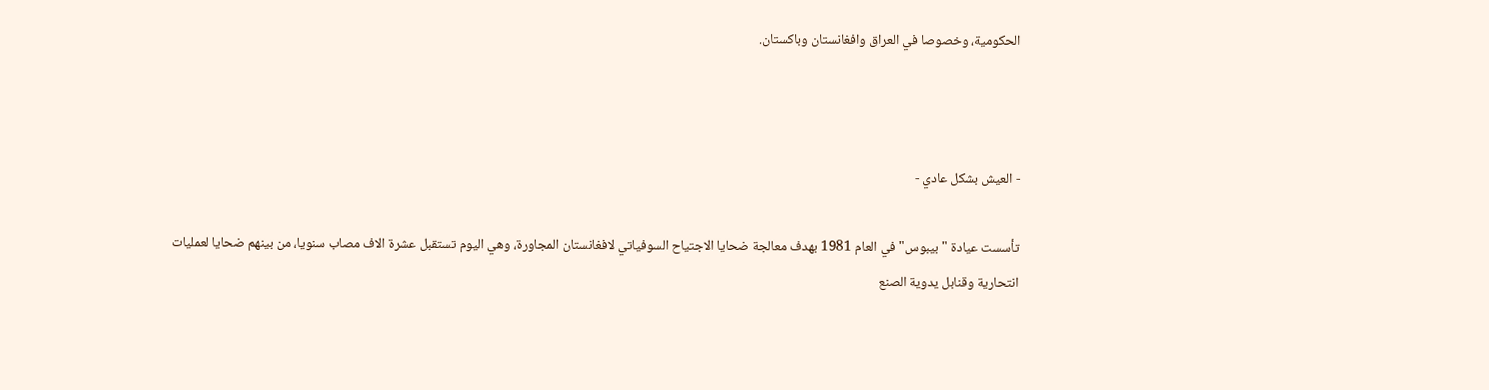الحكومية، وخصوصا في العراق وافغانستان وباكستان.



- العيش بشكل عادي -

تأسست عيادة "بيبوس" في العام 1981 بهدف معالجة ضحايا الاجتياح السوفياتي لافغانستان المجاورة، وهي اليوم تستقبل عشرة الاف مصاب سنويا، من بينهم ضحايا لعمليات انتحارية وقنابل يدوية الصنع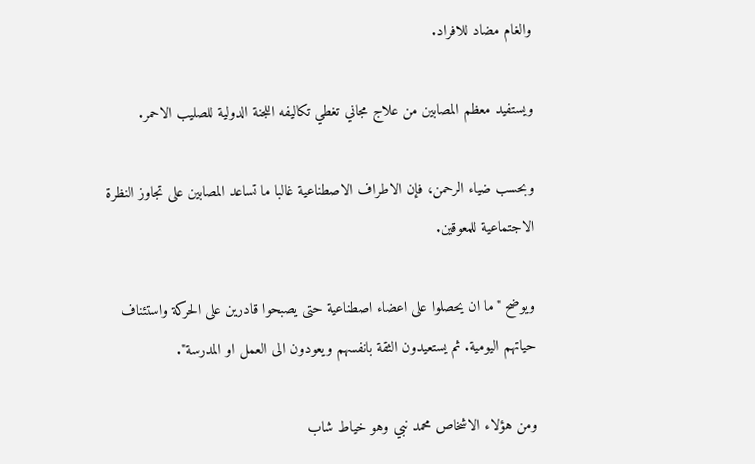والغام مضاد للافراد.

ويستفيد معظم المصابين من علاج مجاني تغطي تكاليفه اللجنة الدولية للصليب الاحمر.

وبحسب ضياء الرحمن، فإن الاطراف الاصطناعية غالبا ما تساعد المصابين على تجاوز النظرة الاجتماعية للمعوقين.

ويوضح "ما ان يحصلوا على اعضاء اصطناعية حتى يصبحوا قادرين على الحركة واستئناف حياتهم اليومية. ثم يستعيدون الثقة بانفسهم ويعودون الى العمل او المدرسة".

ومن هؤلاء الاشخاص محمد نبي وهو خياط شاب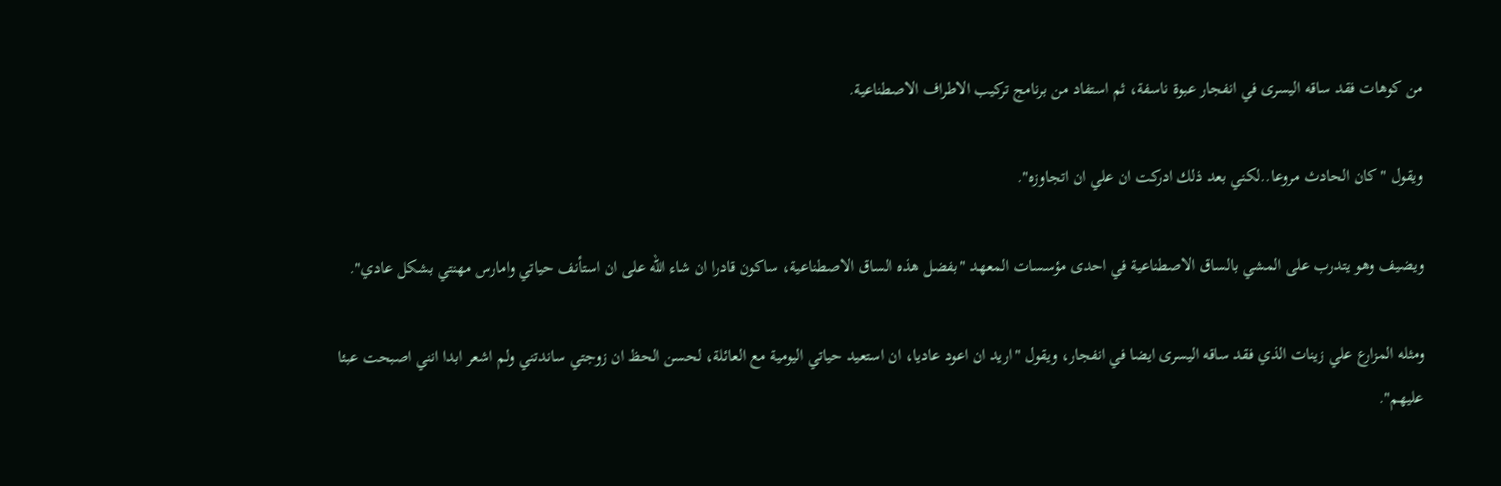من كوهات فقد ساقه اليسرى في انفجار عبوة ناسفة، ثم استفاد من برنامج تركيب الاطراف الاصطناعية.

ويقول "كان الحادث مروعا..لكني بعد ذلك ادركت ان علي ان اتجاوزه".

ويضيف وهو يتدرب على المشي بالساق الاصطناعية في احدى مؤسسات المعهد "بفضل هذه الساق الاصطناعية، ساكون قادرا ان شاء الله على ان استأنف حياتي وامارس مهنتي بشكل عادي".

ومثله المزارع علي زينات الذي فقد ساقه اليسرى ايضا في انفجار، ويقول "اريد ان اعود عاديا، ان استعيد حياتي اليومية مع العائلة، لحسن الحظ ان زوجتي ساندتني ولم اشعر ابدا انني اصبحت عبئا عليهم".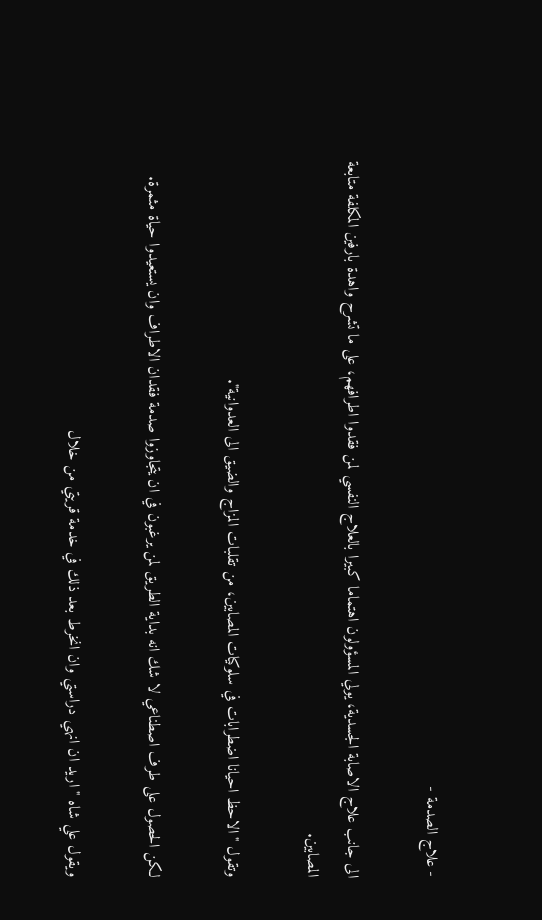- علاج الصدمة -

الى جانب علاج الاصابة الجسدية، يولي المسؤولون اهتماما كبيرا بالعلاج النفسي لمن فقدوا اطرافهم، على ما تشرح واهدة بارفين المكلفة متابعة المصابين.

وتقول "الاحظ احيانا اضطرابات في سلوكيات المصابين، من تقلبات المزاج والضيق الى العدوانية".

لكن الحصول على طرف اصطناعي لا شك انه بداية الطريق لمن يرغبون في ان يتجاوزوا صدمة فقدان الاطراف وان يستعيدوا حياة مثمرة.

ويقول علي شاه "اريد ان انهي دراستي وان انخرط بعد ذلك في خدمة قريتي من خلال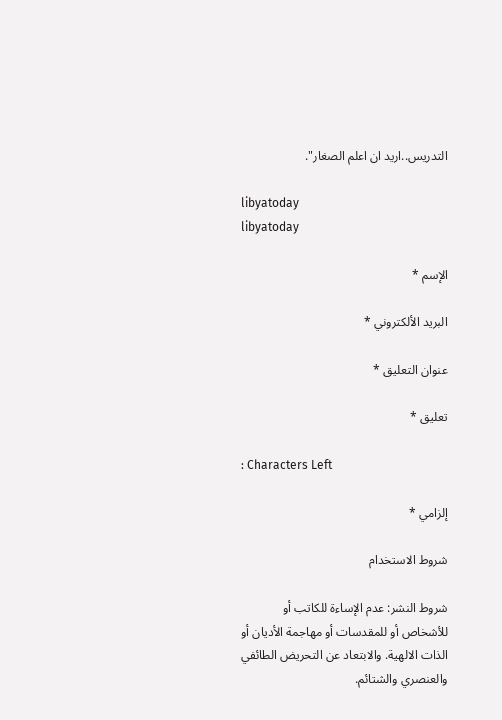التدريس..اريد ان اعلم الصغار".

libyatoday
libyatoday

الإسم *

البريد الألكتروني *

عنوان التعليق *

تعليق *

: Characters Left

إلزامي *

شروط الاستخدام

شروط النشر: عدم الإساءة للكاتب أو للأشخاص أو للمقدسات أو مهاجمة الأديان أو الذات الالهية. والابتعاد عن التحريض الطائفي والعنصري والشتائم.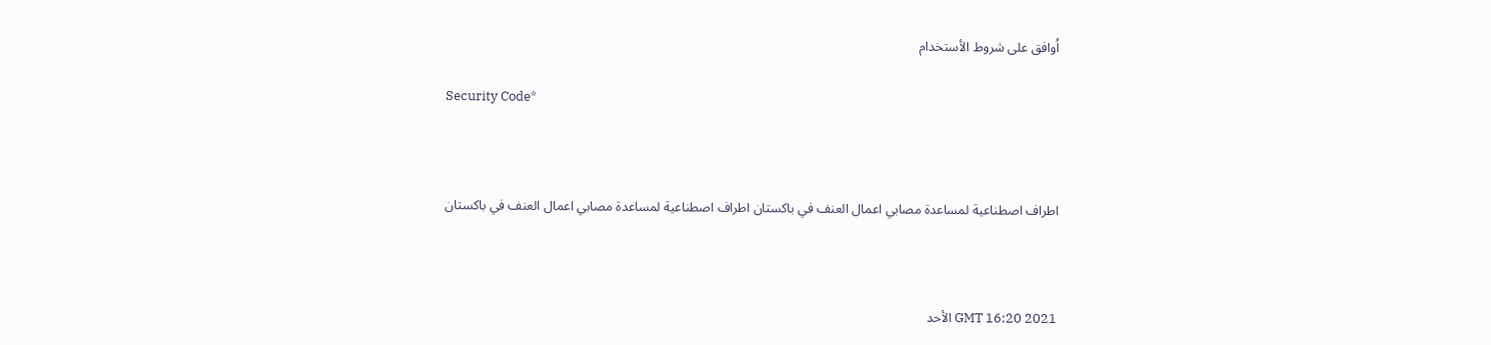اُوافق على شروط الأستخدام

Security Code*



اطراف اصطناعية لمساعدة مصابي اعمال العنف في باكستان اطراف اصطناعية لمساعدة مصابي اعمال العنف في باكستان



GMT 16:20 2021 الأحد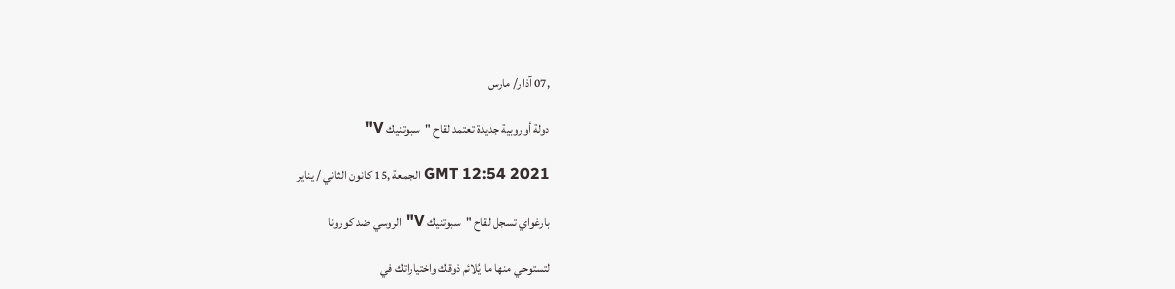,07 آذار/ مارس

دولة أوروبية جديدة تعتمد لقاح "سبوتنيك V"

GMT 12:54 2021 الجمعة ,15 كانون الثاني / يناير

بارغواي تسجل لقاح "سبوتنيك V" الروسي ضد كورونا

لتستوحي منها ما يُلائم ذوقك واختياراتك في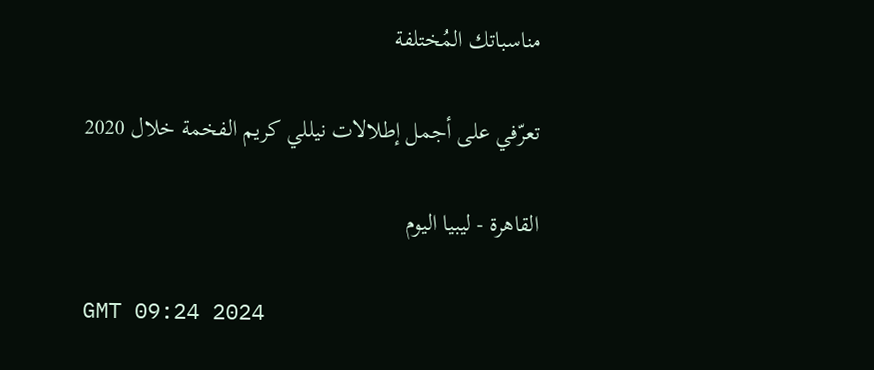مناسباتك المُختلفة

تعرّفي على أجمل إطلالات نيللي كريم الفخمة خلال 2020

القاهرة - ليبيا اليوم

GMT 09:24 2024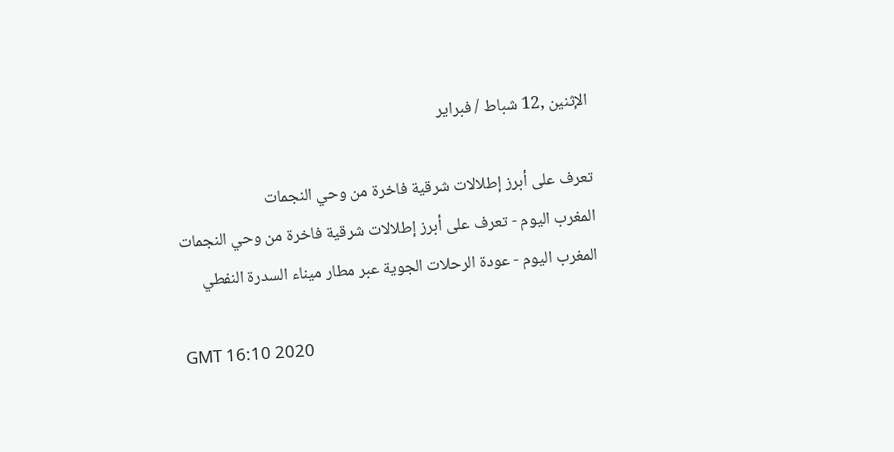الإثنين ,12 شباط / فبراير

تعرف على أبرز إطلالات شرقية فاخرة من وحي النجمات
المغرب اليوم - تعرف على أبرز إطلالات شرقية فاخرة من وحي النجمات
المغرب اليوم - عودة الرحلات الجوية عبر مطار ميناء السدرة النفطي

GMT 16:10 2020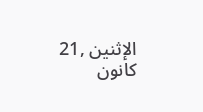الإثنين ,21 كانون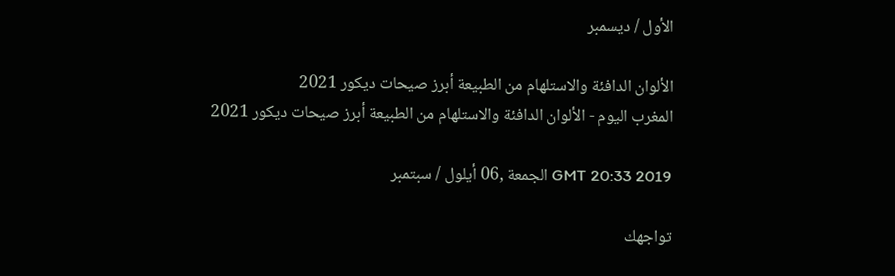الأول / ديسمبر

الألوان الدافئة والاستلهام من الطبيعة أبرز صيحات ديكور 2021
المغرب اليوم - الألوان الدافئة والاستلهام من الطبيعة أبرز صيحات ديكور 2021

GMT 20:33 2019 الجمعة ,06 أيلول / سبتمبر

تواجهك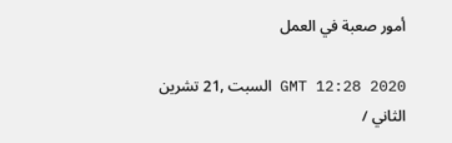أمور صعبة في العمل

GMT 12:28 2020 السبت ,21 تشرين الثاني /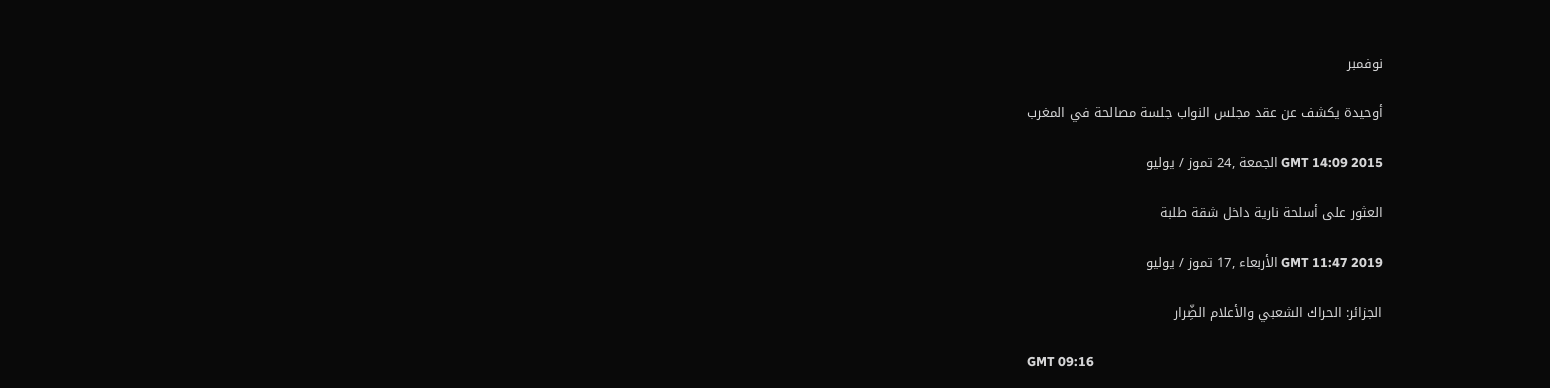نوفمبر

أوحيدة يكشف عن عقد مجلس النواب جلسة مصالحة في المغرب

GMT 14:09 2015 الجمعة ,24 تموز / يوليو

العثور على أسلحة نارية داخل شقة طلبة

GMT 11:47 2019 الأربعاء ,17 تموز / يوليو

الجزائر: الحراك الشعبي والأعلام الضِّرار

GMT 09:16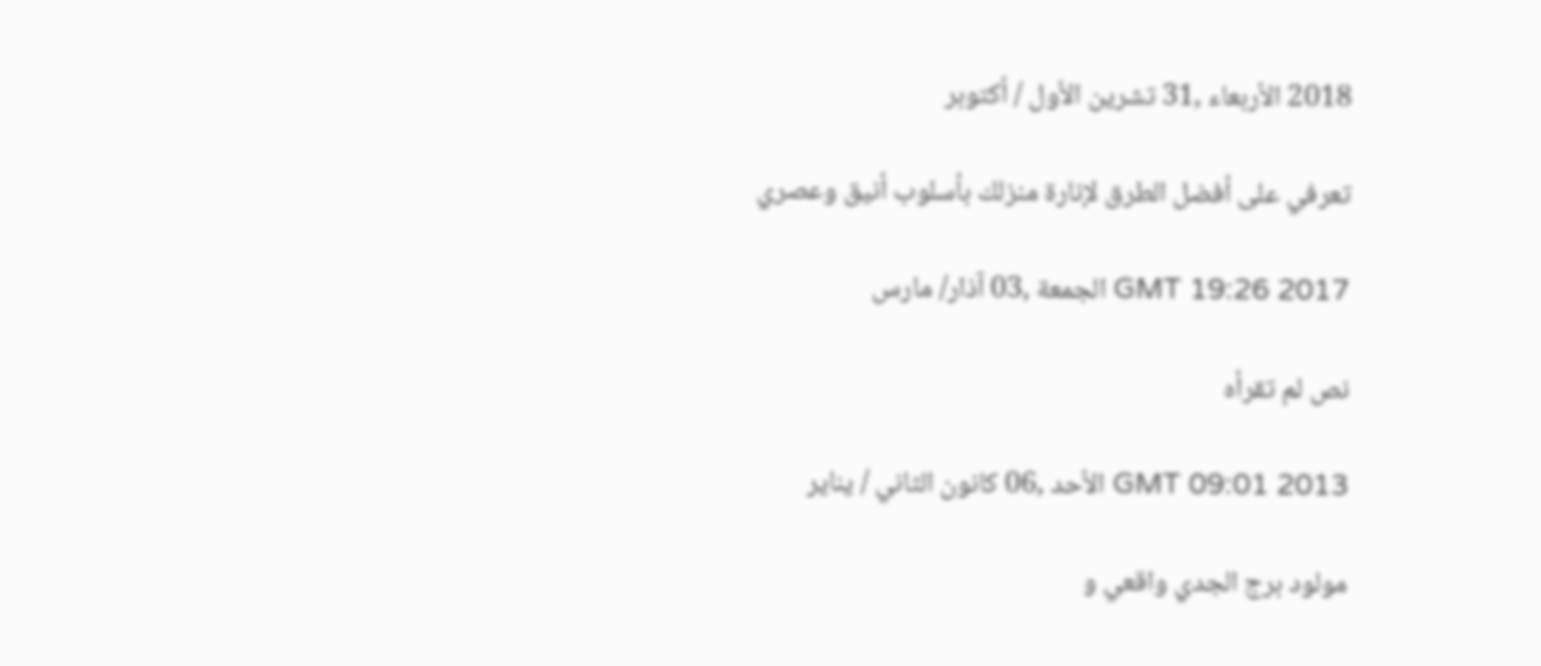2018 الأربعاء ,31 تشرين الأول / أكتوبر

تعرفي على أفضل الطرق لإنارة منزلك بأسلوب أنيق وعصري

GMT 19:26 2017 الجمعة ,03 آذار/ مارس

نص لم تقرأه

GMT 09:01 2013 الأحد ,06 كانون الثاني / يناير

مولود برج الجدي واقعي و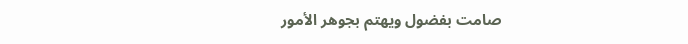صامت بفضول ويهتم بجوهر الأمور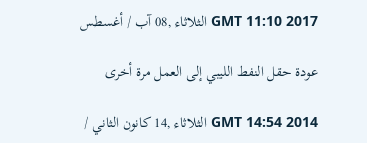GMT 11:10 2017 الثلاثاء ,08 آب / أغسطس

عودة حقل النفط الليبي إلى العمل مرة أخرى

GMT 14:54 2014 الثلاثاء ,14 كانون الثاني /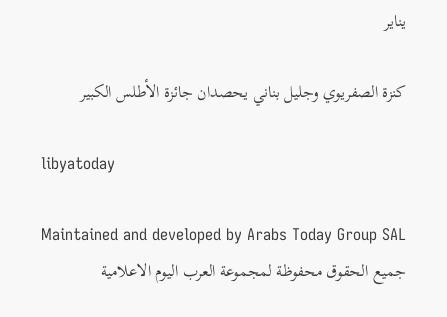يناير

كنزة الصفريوي وجليل بناني يحصدان جائزة الأطلس الكبير

libyatoday

Maintained and developed by Arabs Today Group SAL
جميع الحقوق محفوظة لمجموعة العرب اليوم الاعلامية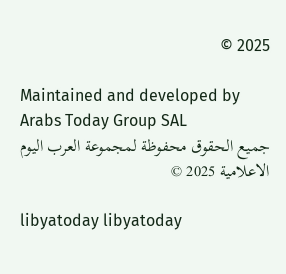2025 ©

Maintained and developed by Arabs Today Group SAL
جميع الحقوق محفوظة لمجموعة العرب اليوم الاعلامية 2025 ©

libyatoday libyatoday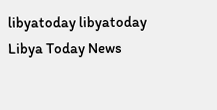libyatoday libyatoday
Libya Today News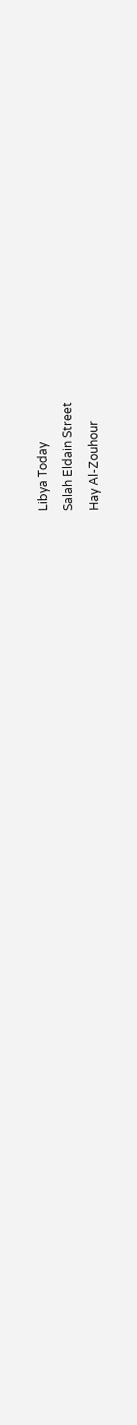Libya Today
Salah Eldain Street
Hay Al-Zouhour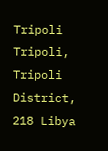Tripoli
Tripoli, Tripoli District, 218 Libya